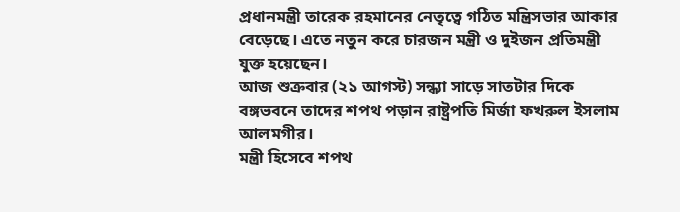প্রধানমন্ত্রী তারেক রহমানের নেতৃত্বে গঠিত মন্ত্রিসভার আকার বেড়েছে। এতে নতুন করে চারজন মন্ত্রী ও দুইজন প্রতিমন্ত্রী যুক্ত হয়েছেন।
আজ শুক্রবার (২১ আগস্ট) সন্ধ্যা সাড়ে সাতটার দিকে বঙ্গভবনে তাদের শপথ পড়ান রাষ্ট্রপতি মির্জা ফখরুল ইসলাম আলমগীর।
মন্ত্রী হিসেবে শপথ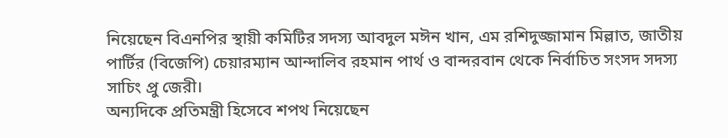নিয়েছেন বিএনপির স্থায়ী কমিটির সদস্য আবদুল মঈন খান, এম রশিদুজ্জামান মিল্লাত, জাতীয় পার্টির (বিজেপি) চেয়ারম্যান আন্দালিব রহমান পার্থ ও বান্দরবান থেকে নির্বাচিত সংসদ সদস্য সাচিং প্রু জেরী।
অন্যদিকে প্রতিমন্ত্রী হিসেবে শপথ নিয়েছেন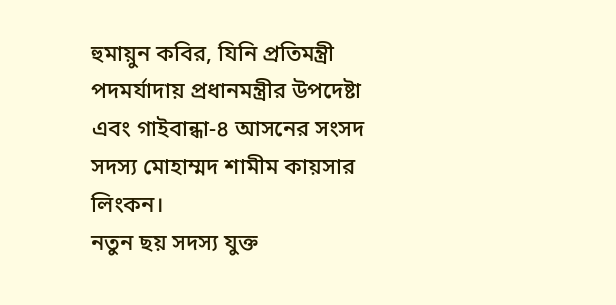হুমায়ুন কবির, যিনি প্রতিমন্ত্রী পদমর্যাদায় প্রধানমন্ত্রীর উপদেষ্টা এবং গাইবান্ধা-৪ আসনের সংসদ সদস্য মোহাম্মদ শামীম কায়সার লিংকন।
নতুন ছয় সদস্য যুক্ত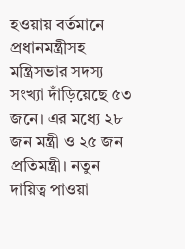হওয়ায় বর্তমানে প্রধানমন্ত্রীসহ মন্ত্রিসভার সদস্য সংখ্যা দাঁড়িয়েছে ৫৩ জনে। এর মধ্যে ২৮ জন মন্ত্রী ও ২৫ জন প্রতিমন্ত্রী। নতুন দায়িত্ব পাওয়া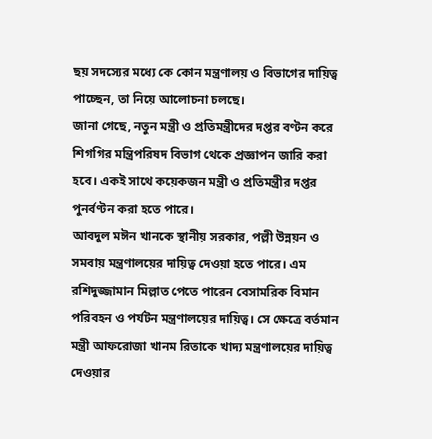ছয় সদস্যের মধ্যে কে কোন মন্ত্রণালয় ও বিভাগের দায়িত্ব পাচ্ছেন, তা নিয়ে আলোচনা চলছে।
জানা গেছে, নতুন মন্ত্রী ও প্রতিমন্ত্রীদের দপ্তর বণ্টন করে শিগগির মন্ত্রিপরিষদ বিভাগ থেকে প্রজ্ঞাপন জারি করা হবে। একই সাথে কয়েকজন মন্ত্রী ও প্রতিমন্ত্রীর দপ্তর পুনর্বণ্টন করা হতে পারে।
আবদুল মঈন খানকে স্থানীয় সরকার, পল্লী উন্নয়ন ও সমবায় মন্ত্রণালয়ের দায়িত্ব দেওয়া হতে পারে। এম রশিদুজ্জামান মিল্লাত পেতে পারেন বেসামরিক বিমান পরিবহন ও পর্যটন মন্ত্রণালয়ের দায়িত্ব। সে ক্ষেত্রে বর্তমান মন্ত্রী আফরোজা খানম রিতাকে খাদ্য মন্ত্রণালয়ের দায়িত্ব দেওয়ার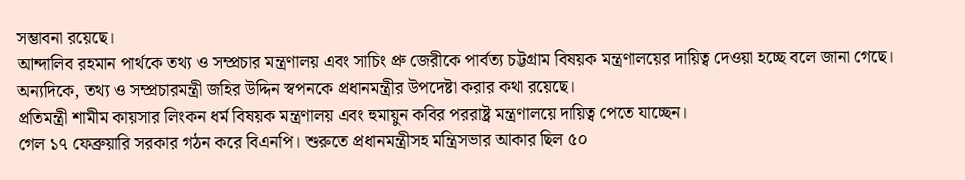সম্ভাবনা রয়েছে।
আন্দালিব রহমান পার্থকে তথ্য ও সম্প্রচার মন্ত্রণালয় এবং সাচিং প্রু জেরীকে পার্বত্য চট্টগ্রাম বিষয়ক মন্ত্রণালয়ের দায়িত্ব দেওয়া হচ্ছে বলে জানা গেছে। অন্যদিকে, তথ্য ও সম্প্রচারমন্ত্রী জহির উদ্দিন স্বপনকে প্রধানমন্ত্রীর উপদেষ্টা করার কথা রয়েছে।
প্রতিমন্ত্রী শামীম কায়সার লিংকন ধর্ম বিষয়ক মন্ত্রণালয় এবং হুমায়ুন কবির পররাষ্ট্র মন্ত্রণালয়ে দায়িত্ব পেতে যাচ্ছেন।
গেল ১৭ ফেব্রুয়ারি সরকার গঠন করে বিএনপি। শুরুতে প্রধানমন্ত্রীসহ মন্ত্রিসভার আকার ছিল ৫০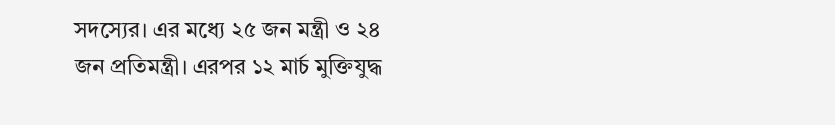সদস্যের। এর মধ্যে ২৫ জন মন্ত্রী ও ২৪ জন প্রতিমন্ত্রী। এরপর ১২ মার্চ মুক্তিযুদ্ধ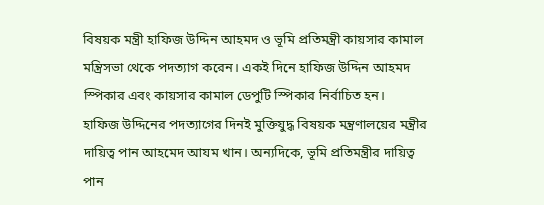বিষয়ক মন্ত্রী হাফিজ উদ্দিন আহমদ ও ভূমি প্রতিমন্ত্রী কায়সার কামাল মন্ত্রিসভা থেকে পদত্যাগ করেন। একই দিনে হাফিজ উদ্দিন আহমদ স্পিকার এবং কায়সার কামাল ডেপুটি স্পিকার নির্বাচিত হন।
হাফিজ উদ্দিনের পদত্যাগের দিনই মুক্তিযুদ্ধ বিষয়ক মন্ত্রণালয়ের মন্ত্রীর দায়িত্ব পান আহমেদ আযম খান। অন্যদিকে, ভূমি প্রতিমন্ত্রীর দায়িত্ব পান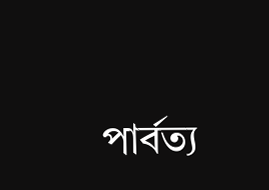পার্বত্য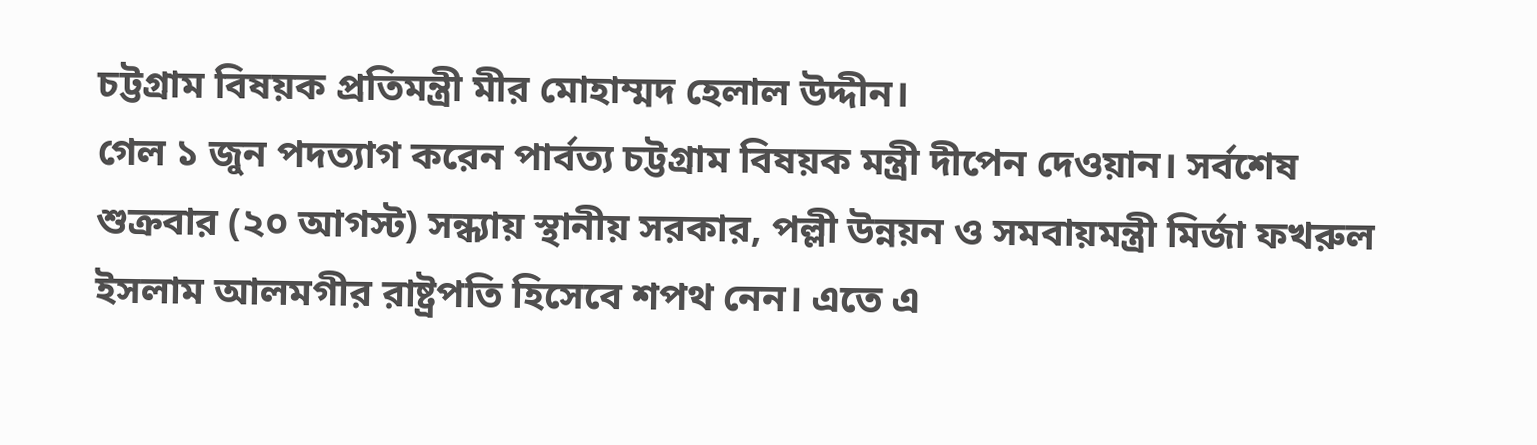চট্টগ্রাম বিষয়ক প্রতিমন্ত্রী মীর মোহাম্মদ হেলাল উদ্দীন।
গেল ১ জুন পদত্যাগ করেন পার্বত্য চট্টগ্রাম বিষয়ক মন্ত্রী দীপেন দেওয়ান। সর্বশেষ শুক্রবার (২০ আগস্ট) সন্ধ্যায় স্থানীয় সরকার, পল্লী উন্নয়ন ও সমবায়মন্ত্রী মির্জা ফখরুল ইসলাম আলমগীর রাষ্ট্রপতি হিসেবে শপথ নেন। এতে এ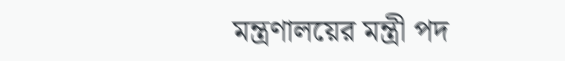মন্ত্রণালয়ের মন্ত্রী পদ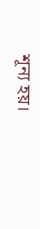শূন্য হয়।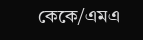কেকে/এমএ